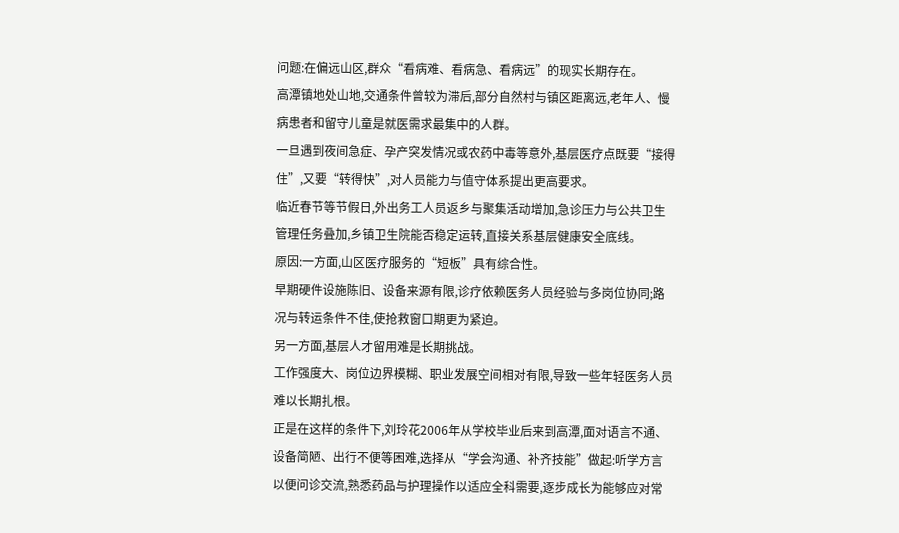问题:在偏远山区,群众“看病难、看病急、看病远”的现实长期存在。
高潭镇地处山地,交通条件曾较为滞后,部分自然村与镇区距离远,老年人、慢病患者和留守儿童是就医需求最集中的人群。
一旦遇到夜间急症、孕产突发情况或农药中毒等意外,基层医疗点既要“接得住”,又要“转得快”,对人员能力与值守体系提出更高要求。
临近春节等节假日,外出务工人员返乡与聚集活动增加,急诊压力与公共卫生管理任务叠加,乡镇卫生院能否稳定运转,直接关系基层健康安全底线。
原因:一方面,山区医疗服务的“短板”具有综合性。
早期硬件设施陈旧、设备来源有限,诊疗依赖医务人员经验与多岗位协同;路况与转运条件不佳,使抢救窗口期更为紧迫。
另一方面,基层人才留用难是长期挑战。
工作强度大、岗位边界模糊、职业发展空间相对有限,导致一些年轻医务人员难以长期扎根。
正是在这样的条件下,刘玲花2006年从学校毕业后来到高潭,面对语言不通、设备简陋、出行不便等困难,选择从“学会沟通、补齐技能”做起:听学方言以便问诊交流,熟悉药品与护理操作以适应全科需要,逐步成长为能够应对常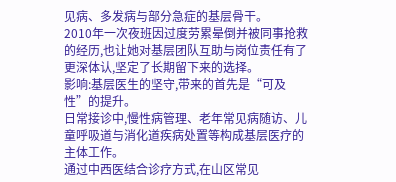见病、多发病与部分急症的基层骨干。
2010年一次夜班因过度劳累晕倒并被同事抢救的经历,也让她对基层团队互助与岗位责任有了更深体认,坚定了长期留下来的选择。
影响:基层医生的坚守,带来的首先是“可及性”的提升。
日常接诊中,慢性病管理、老年常见病随访、儿童呼吸道与消化道疾病处置等构成基层医疗的主体工作。
通过中西医结合诊疗方式,在山区常见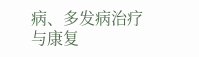病、多发病治疗与康复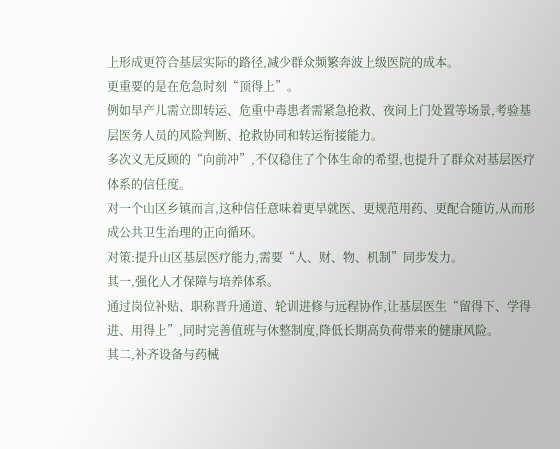上形成更符合基层实际的路径,减少群众频繁奔波上级医院的成本。
更重要的是在危急时刻“顶得上”。
例如早产儿需立即转运、危重中毒患者需紧急抢救、夜间上门处置等场景,考验基层医务人员的风险判断、抢救协同和转运衔接能力。
多次义无反顾的“向前冲”,不仅稳住了个体生命的希望,也提升了群众对基层医疗体系的信任度。
对一个山区乡镇而言,这种信任意味着更早就医、更规范用药、更配合随访,从而形成公共卫生治理的正向循环。
对策:提升山区基层医疗能力,需要“人、财、物、机制”同步发力。
其一,强化人才保障与培养体系。
通过岗位补贴、职称晋升通道、轮训进修与远程协作,让基层医生“留得下、学得进、用得上”,同时完善值班与休整制度,降低长期高负荷带来的健康风险。
其二,补齐设备与药械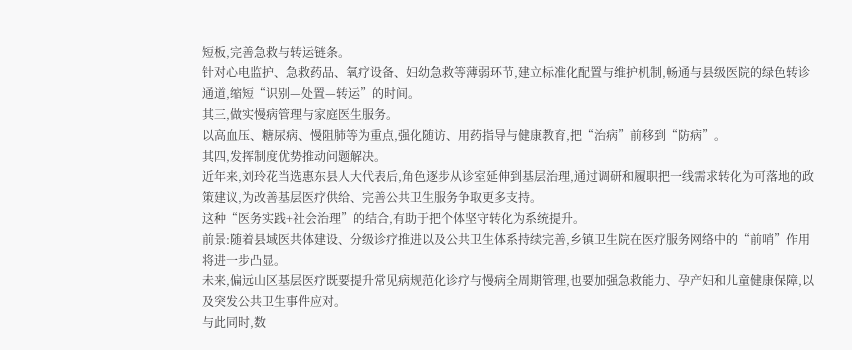短板,完善急救与转运链条。
针对心电监护、急救药品、氧疗设备、妇幼急救等薄弱环节,建立标准化配置与维护机制,畅通与县级医院的绿色转诊通道,缩短“识别—处置—转运”的时间。
其三,做实慢病管理与家庭医生服务。
以高血压、糖尿病、慢阻肺等为重点,强化随访、用药指导与健康教育,把“治病”前移到“防病”。
其四,发挥制度优势推动问题解决。
近年来,刘玲花当选惠东县人大代表后,角色逐步从诊室延伸到基层治理,通过调研和履职把一线需求转化为可落地的政策建议,为改善基层医疗供给、完善公共卫生服务争取更多支持。
这种“医务实践+社会治理”的结合,有助于把个体坚守转化为系统提升。
前景:随着县域医共体建设、分级诊疗推进以及公共卫生体系持续完善,乡镇卫生院在医疗服务网络中的“前哨”作用将进一步凸显。
未来,偏远山区基层医疗既要提升常见病规范化诊疗与慢病全周期管理,也要加强急救能力、孕产妇和儿童健康保障,以及突发公共卫生事件应对。
与此同时,数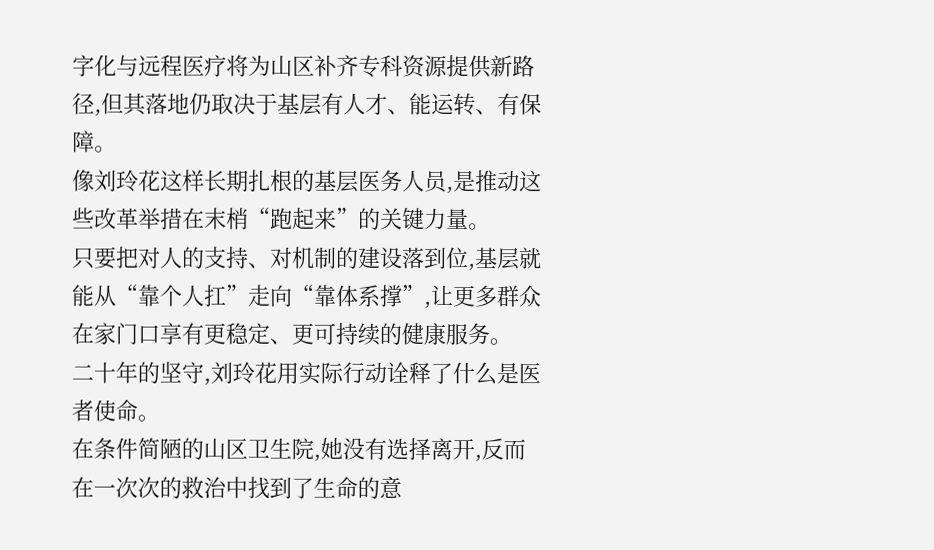字化与远程医疗将为山区补齐专科资源提供新路径,但其落地仍取决于基层有人才、能运转、有保障。
像刘玲花这样长期扎根的基层医务人员,是推动这些改革举措在末梢“跑起来”的关键力量。
只要把对人的支持、对机制的建设落到位,基层就能从“靠个人扛”走向“靠体系撑”,让更多群众在家门口享有更稳定、更可持续的健康服务。
二十年的坚守,刘玲花用实际行动诠释了什么是医者使命。
在条件简陋的山区卫生院,她没有选择离开,反而在一次次的救治中找到了生命的意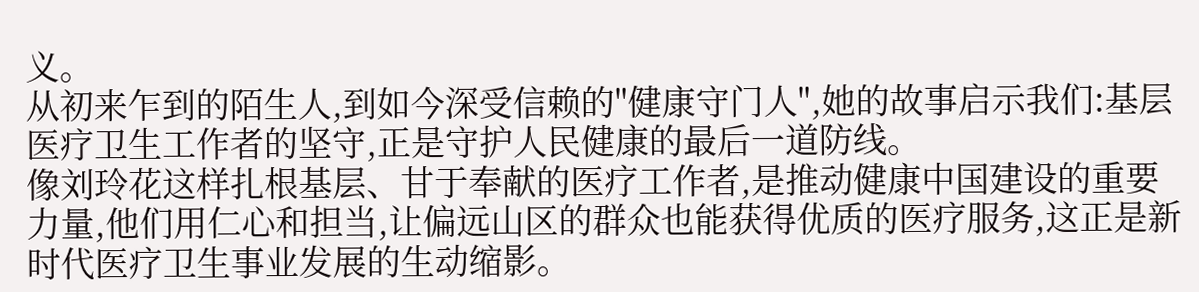义。
从初来乍到的陌生人,到如今深受信赖的"健康守门人",她的故事启示我们:基层医疗卫生工作者的坚守,正是守护人民健康的最后一道防线。
像刘玲花这样扎根基层、甘于奉献的医疗工作者,是推动健康中国建设的重要力量,他们用仁心和担当,让偏远山区的群众也能获得优质的医疗服务,这正是新时代医疗卫生事业发展的生动缩影。